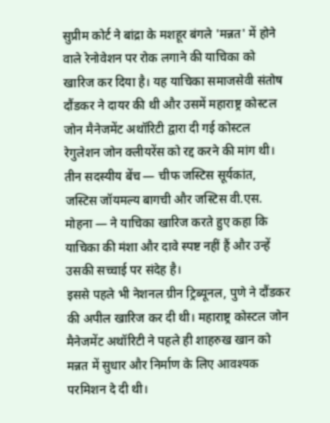सुप्रीम कोर्ट ने बांद्रा के मशहूर बंगले 'मन्नत' में होने वाले रेनोवेशन पर रोक लगाने की याचिका को खारिज कर दिया है। यह याचिका समाजसेवी संतोष दौंडकर ने दायर की थी और उसमें महाराष्ट्र कोस्टल जोन मैनेजमेंट अथॉरिटी द्वारा दी गई कोस्टल रेगुलेशन जोन क्लीयरेंस को रद्द करने की मांग थी। तीन सदस्यीय बेंच — चीफ जस्टिस सूर्यकांत, जस्टिस जॉयमल्य बागची और जस्टिस वी.एस. मोहना — ने याचिका खारिज करते हुए कहा कि याचिका की मंशा और दावे स्पष्ट नहीं हैं और उन्हें उसकी सच्चाई पर संदेह है।
इससे पहले भी नेशनल ग्रीन ट्रिब्यूनल, पुणे ने दौंडकर की अपील खारिज कर दी थी। महाराष्ट्र कोस्टल जोन मैनेजमेंट अथॉरिटी ने पहले ही शाहरुख खान को मन्नत में सुधार और निर्माण के लिए आवश्यक परमिशन दे दी थी।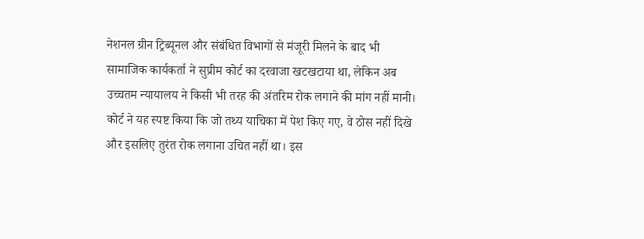नेशनल ग्रीन ट्रिब्यूनल और संबंधित विभागों से मंजूरी मिलने के बाद भी सामाजिक कार्यकर्ता ने सुप्रीम कोर्ट का दरवाजा खटखटाया था, लेकिन अब उच्चतम न्यायालय ने किसी भी तरह की अंतरिम रोक लगाने की मांग नहीं मानी।
कोर्ट ने यह स्पष्ट किया कि जो तथ्य याचिका में पेश किए गए, वे ठोस नहीं दिखे और इसलिए तुरंत रोक लगाना उचित नहीं था। इस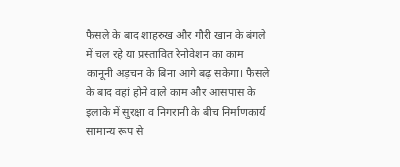फैसले के बाद शाहरुख और गौरी खान के बंगले में चल रहे या प्रस्तावित रेनोवेशन का काम कानूनी अड़चन के बिना आगे बढ़ सकेगा। फैसले के बाद वहां होने वाले काम और आसपास के इलाके में सुरक्षा व निगरानी के बीच निर्माणकार्य सामान्य रूप से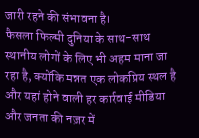जारी रहने की संभावना है।
फैसला फिल्मी दुनिया के साथ-साथ स्थानीय लोगों के लिए भी अहम माना जा रहा है, क्योंकि मन्नत एक लोकप्रिय स्थल है और यहां होने वाली हर कार्रवाई मीडिया और जनता की नज़र में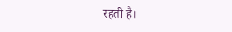रहती है।